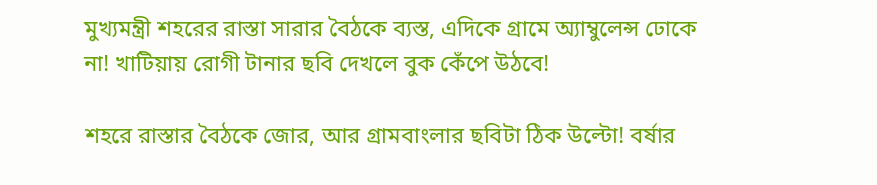মুখ্যমন্ত্রী শহরের রাস্তা সারার বৈঠকে ব্যস্ত, এদিকে গ্রামে অ্যাম্বুলেন্স ঢোকে না! খাটিয়ায় রোগী টানার ছবি দেখলে বুক কেঁপে উঠবে!

শহরে রাস্তার বৈঠকে জোর, আর গ্রামবাংলার ছবিটা ঠিক উল্টো! বর্ষার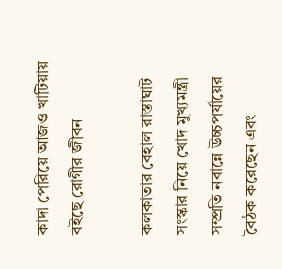কাদা পেরিয়ে আজও খাটিয়ায় বইছে রোগীর জীবন

কলকাতার বেহাল রাস্তাঘাট সংস্কার নিয়ে খোদ মুখ্যমন্ত্রী সম্প্রতি নবান্নে উচ্চপর্যায়ের বৈঠক করেছেন এবং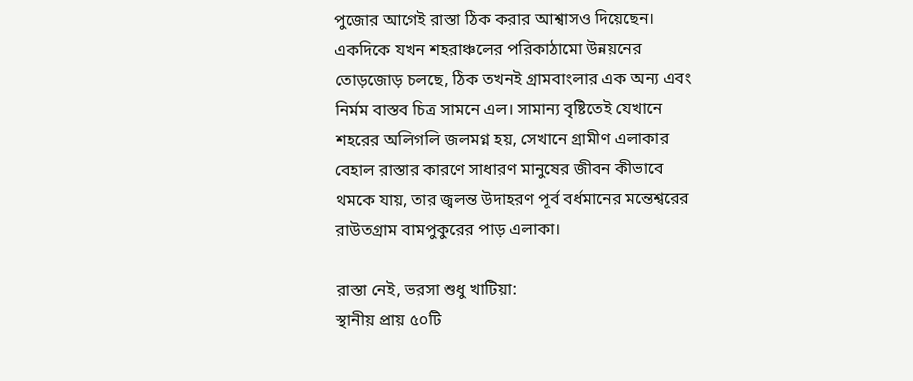পুজোর আগেই রাস্তা ঠিক করার আশ্বাসও দিয়েছেন। একদিকে যখন শহরাঞ্চলের পরিকাঠামো উন্নয়নের তোড়জোড় চলছে, ঠিক তখনই গ্রামবাংলার এক অন্য এবং নির্মম বাস্তব চিত্র সামনে এল। সামান্য বৃষ্টিতেই যেখানে শহরের অলিগলি জলমগ্ন হয়, সেখানে গ্রামীণ এলাকার বেহাল রাস্তার কারণে সাধারণ মানুষের জীবন কীভাবে থমকে যায়, তার জ্বলন্ত উদাহরণ পূর্ব বর্ধমানের মন্তেশ্বরের রাউতগ্রাম বামপুকুরের পাড় এলাকা।

রাস্তা নেই, ভরসা শুধু খাটিয়া:
স্থানীয় প্রায় ৫০টি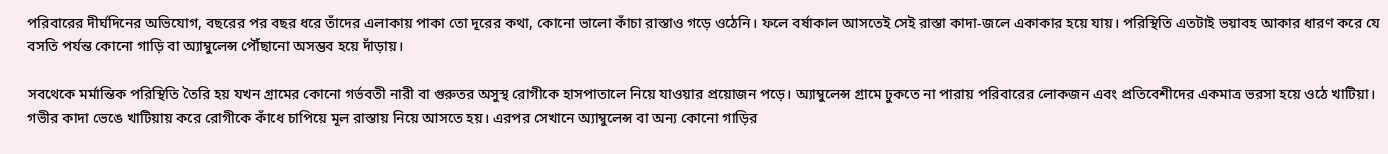পরিবারের দীর্ঘদিনের অভিযোগ, বছরের পর বছর ধরে তাঁদের এলাকায় পাকা তো দূরের কথা, কোনো ভালো কাঁচা রাস্তাও গড়ে ওঠেনি। ফলে বর্ষাকাল আসতেই সেই রাস্তা কাদা-জলে একাকার হয়ে যায়। পরিস্থিতি এতটাই ভয়াবহ আকার ধারণ করে যে বসতি পর্যন্ত কোনো গাড়ি বা অ্যাম্বুলেন্স পৌঁছানো অসম্ভব হয়ে দাঁড়ায়।

সবথেকে মর্মান্তিক পরিস্থিতি তৈরি হয় যখন গ্রামের কোনো গর্ভবতী নারী বা গুরুতর অসুস্থ রোগীকে হাসপাতালে নিয়ে যাওয়ার প্রয়োজন পড়ে। অ্যাম্বুলেন্স গ্রামে ঢুকতে না পারায় পরিবারের লোকজন এবং প্রতিবেশীদের একমাত্র ভরসা হয়ে ওঠে খাটিয়া। গভীর কাদা ভেঙে খাটিয়ায় করে রোগীকে কাঁধে চাপিয়ে মূল রাস্তায় নিয়ে আসতে হয়। এরপর সেখানে অ্যাম্বুলেন্স বা অন্য কোনো গাড়ির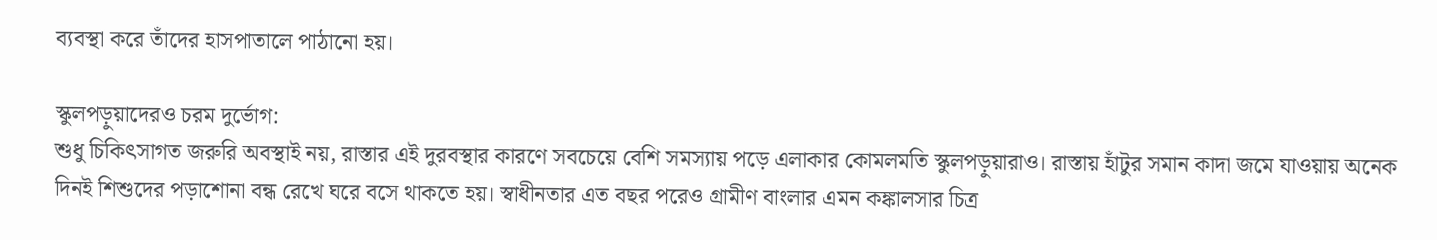ব্যবস্থা করে তাঁদের হাসপাতালে পাঠানো হয়।

স্কুলপড়ুয়াদেরও চরম দুর্ভোগ:
শুধু চিকিৎসাগত জরুরি অবস্থাই নয়, রাস্তার এই দুরবস্থার কারণে সবচেয়ে বেশি সমস্যায় পড়ে এলাকার কোমলমতি স্কুলপড়ুয়ারাও। রাস্তায় হাঁটুর সমান কাদা জমে যাওয়ায় অনেক দিনই শিশুদের পড়াশোনা বন্ধ রেখে ঘরে বসে থাকতে হয়। স্বাধীনতার এত বছর পরেও গ্রামীণ বাংলার এমন কঙ্কালসার চিত্র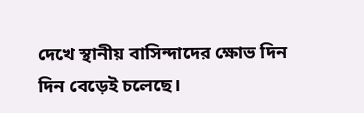দেখে স্থানীয় বাসিন্দাদের ক্ষোভ দিন দিন বেড়েই চলেছে।